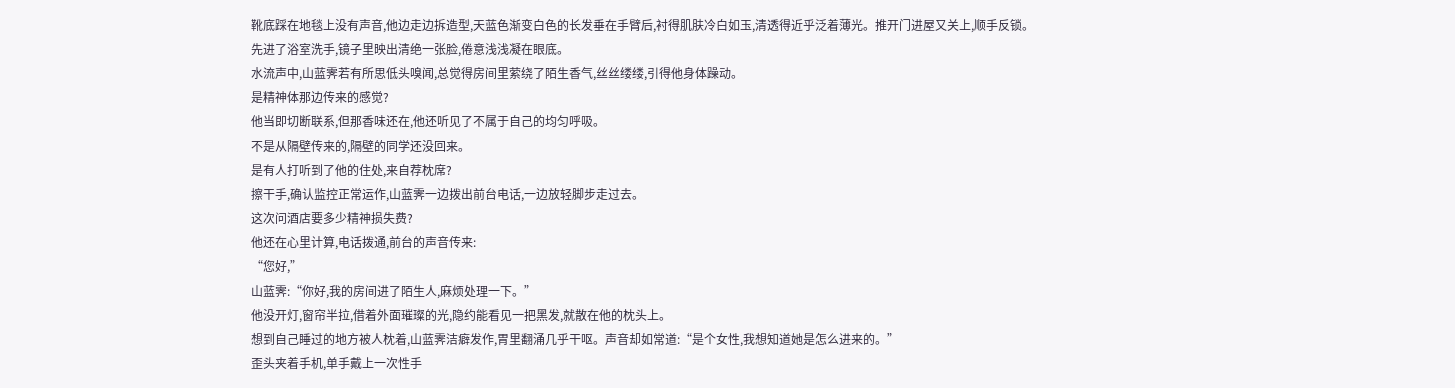靴底踩在地毯上没有声音,他边走边拆造型,天蓝色渐变白色的长发垂在手臂后,衬得肌肤冷白如玉,清透得近乎泛着薄光。推开门进屋又关上,顺手反锁。
先进了浴室洗手,镜子里映出清绝一张脸,倦意浅浅凝在眼底。
水流声中,山蓝霁若有所思低头嗅闻,总觉得房间里萦绕了陌生香气,丝丝缕缕,引得他身体躁动。
是精神体那边传来的感觉?
他当即切断联系,但那香味还在,他还听见了不属于自己的均匀呼吸。
不是从隔壁传来的,隔壁的同学还没回来。
是有人打听到了他的住处,来自荐枕席?
擦干手,确认监控正常运作,山蓝霁一边拨出前台电话,一边放轻脚步走过去。
这次问酒店要多少精神损失费?
他还在心里计算,电话拨通,前台的声音传来:
“您好,”
山蓝霁:“你好,我的房间进了陌生人,麻烦处理一下。”
他没开灯,窗帘半拉,借着外面璀璨的光,隐约能看见一把黑发,就散在他的枕头上。
想到自己睡过的地方被人枕着,山蓝霁洁癖发作,胃里翻涌几乎干呕。声音却如常道:“是个女性,我想知道她是怎么进来的。”
歪头夹着手机,单手戴上一次性手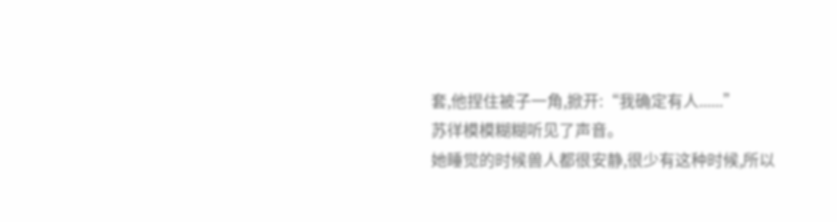套,他捏住被子一角,掀开:“我确定有人......”
苏徉模模糊糊听见了声音。
她睡觉的时候兽人都很安静,很少有这种时候,所以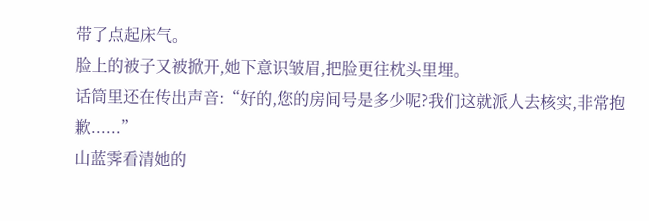带了点起床气。
脸上的被子又被掀开,她下意识皱眉,把脸更往枕头里埋。
话筒里还在传出声音:“好的,您的房间号是多少呢?我们这就派人去核实,非常抱歉......”
山蓝霁看清她的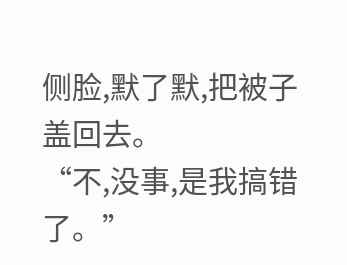侧脸,默了默,把被子盖回去。
“不,没事,是我搞错了。”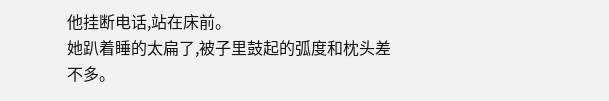他挂断电话,站在床前。
她趴着睡的太扁了,被子里鼓起的弧度和枕头差不多。